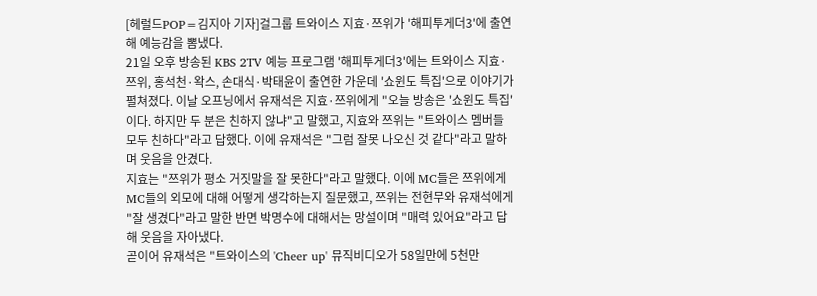[헤럴드POP=김지아 기자]걸그룹 트와이스 지효·쯔위가 '해피투게더3'에 출연해 예능감을 뽐냈다.
21일 오후 방송된 KBS 2TV 예능 프로그램 '해피투게더3'에는 트와이스 지효·쯔위, 홍석천·왁스, 손대식·박태윤이 출연한 가운데 '쇼윈도 특집'으로 이야기가 펼쳐졌다. 이날 오프닝에서 유재석은 지효·쯔위에게 "오늘 방송은 '쇼윈도 특집'이다. 하지만 두 분은 친하지 않냐"고 말했고, 지효와 쯔위는 "트와이스 멤버들 모두 친하다"라고 답했다. 이에 유재석은 "그럼 잘못 나오신 것 같다"라고 말하며 웃음을 안겼다.
지효는 "쯔위가 평소 거짓말을 잘 못한다"라고 말했다. 이에 MC들은 쯔위에게 MC들의 외모에 대해 어떻게 생각하는지 질문했고, 쯔위는 전현무와 유재석에게 "잘 생겼다"라고 말한 반면 박명수에 대해서는 망설이며 "매력 있어요"라고 답해 웃음을 자아냈다.
곧이어 유재석은 "트와이스의 'Cheer up' 뮤직비디오가 58일만에 5천만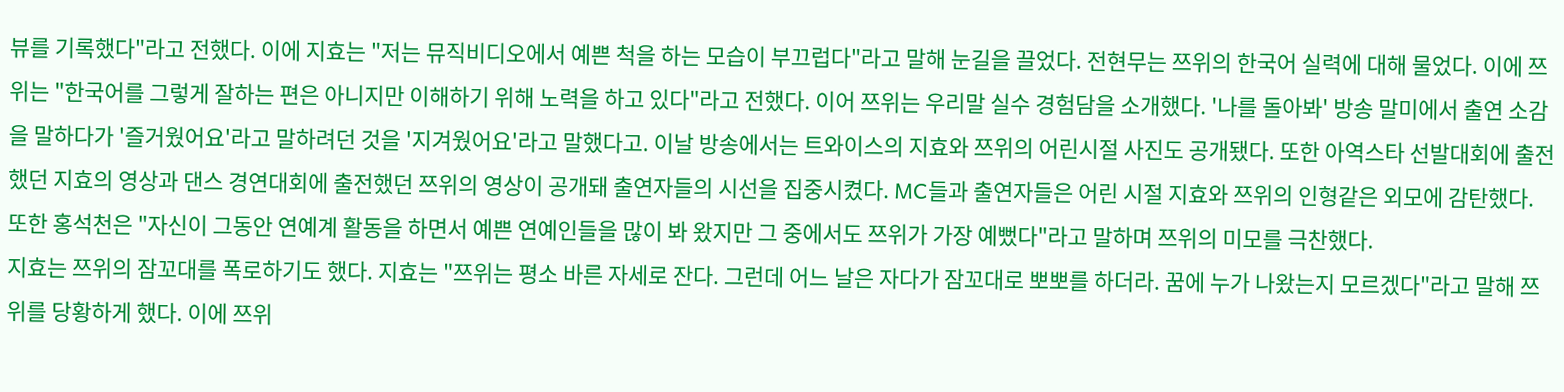뷰를 기록했다"라고 전했다. 이에 지효는 "저는 뮤직비디오에서 예쁜 척을 하는 모습이 부끄럽다"라고 말해 눈길을 끌었다. 전현무는 쯔위의 한국어 실력에 대해 물었다. 이에 쯔위는 "한국어를 그렇게 잘하는 편은 아니지만 이해하기 위해 노력을 하고 있다"라고 전했다. 이어 쯔위는 우리말 실수 경험담을 소개했다. '나를 돌아봐' 방송 말미에서 출연 소감을 말하다가 '즐거웠어요'라고 말하려던 것을 '지겨웠어요'라고 말했다고. 이날 방송에서는 트와이스의 지효와 쯔위의 어린시절 사진도 공개됐다. 또한 아역스타 선발대회에 출전했던 지효의 영상과 댄스 경연대회에 출전했던 쯔위의 영상이 공개돼 출연자들의 시선을 집중시켰다. MC들과 출연자들은 어린 시절 지효와 쯔위의 인형같은 외모에 감탄했다. 또한 홍석천은 "자신이 그동안 연예계 활동을 하면서 예쁜 연예인들을 많이 봐 왔지만 그 중에서도 쯔위가 가장 예뻤다"라고 말하며 쯔위의 미모를 극찬했다.
지효는 쯔위의 잠꼬대를 폭로하기도 했다. 지효는 "쯔위는 평소 바른 자세로 잔다. 그런데 어느 날은 자다가 잠꼬대로 뽀뽀를 하더라. 꿈에 누가 나왔는지 모르겠다"라고 말해 쯔위를 당황하게 했다. 이에 쯔위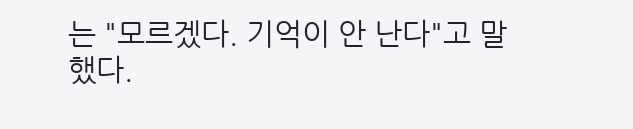는 "모르겠다. 기억이 안 난다"고 말했다.